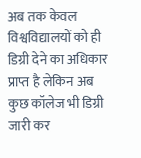अब तक केवल विश्वविद्यालयों को ही डिग्री देने का अधिकार प्राप्त है लेकिन अब कुछ कॉलेज भी डिग्री जारी कर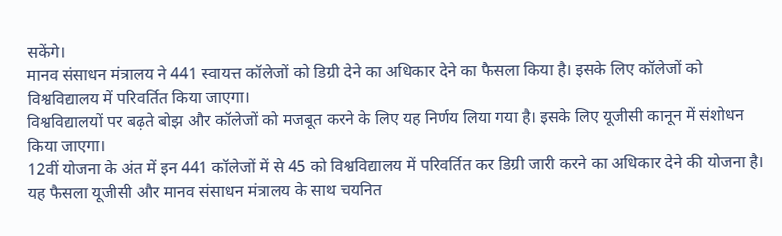सकेंगे।
मानव संसाधन मंत्रालय ने 441 स्वायत्त कॉलेजों को डिग्री देने का अधिकार देने का फैसला किया है। इसके लिए कॉलेजों को विश्वविद्यालय में परिवर्तित किया जाएगा।
विश्वविद्यालयों पर बढ़ते बोझ और कॉलेजों को मजबूत करने के लिए यह निर्णय लिया गया है। इसके लिए यूजीसी कानून में संशोधन किया जाएगा।
12वीं योजना के अंत में इन 441 कॉलेजों में से 45 को विश्वविद्यालय में परिवर्तित कर डिग्री जारी करने का अधिकार देने की योजना है। यह फैसला यूजीसी और मानव संसाधन मंत्रालय के साथ चयनित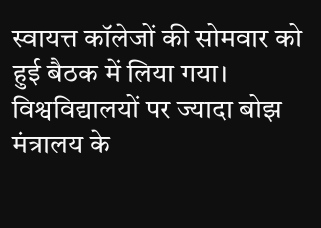स्वायत्त कॉलेजों की सोमवार को हुई बैठक में लिया गया।
विश्वविद्यालयों पर ज्यादा बोझ
मंत्रालय के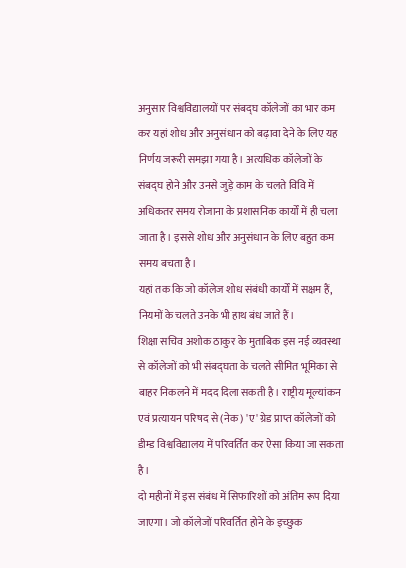अनुसार विश्वविद्यालयों पर संबद्घ कॉलेजों का भार कम कर यहां शोध और अनुसंधान को बढ़ावा देने के लिए यह निर्णय जरूरी समझा गया है। अत्यधिक कॉलेजों के संबद्घ होने और उनसे जुड़े काम के चलते विवि में अधिकतर समय रोजाना के प्रशासनिक कार्यों में ही चला जाता है। इससे शोध और अनुसंधान के लिए बहुत कम समय बचता है।
यहां तक कि जो कॉलेज शोध संबंधी कार्यों में सक्षम हैं, नियमों के चलते उनके भी हाथ बंध जाते हैं।
शिक्षा सचिव अशोक ठाकुर के मुताबिक इस नई व्यवस्था से कॉलेजों को भी संबद्घता के चलते सीमित भूमिका से बाहर निकलने में मदद दिला सकती है। राष्ट्रीय मूल्यांकन एवं प्रत्यायन परिषद से (नेक) 'ए' ग्रेड प्राप्त कॉलेजों को डीम्ड विश्वविद्यालय में परिवर्तित कर ऐसा किया जा सकता है।
दो महीनों में इस संबंध में सिफारिशों को अंतिम रूप दिया जाएगा। जो कॉलेजों परिवर्तित होने के इच्छुक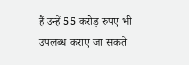हैं उन्हें 55 करोड़ रुपए भी उपलब्ध कराए जा सकते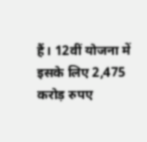हैं। 12वीं योजना में इसके लिए 2,475 करोड़ रुपए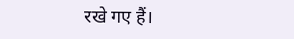रखे गए हैं।